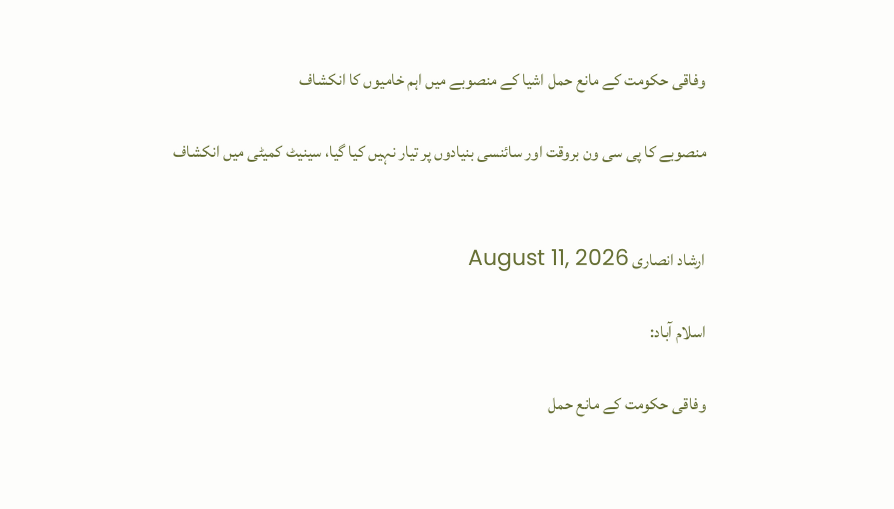وفاقی حکومت کے مانع حمل اشیا کے منصوبے میں اہم خامیوں کا انکشاف

منصوبے کا پی سی ون بروقت اور سائنسی بنیادوں پر تیار نہیں کیا گیا، سینیٹ کمیٹی میں انکشاف


ارشاد انصاری August 11, 2026

اسلام آباد:

وفاقی حکومت کے مانع حمل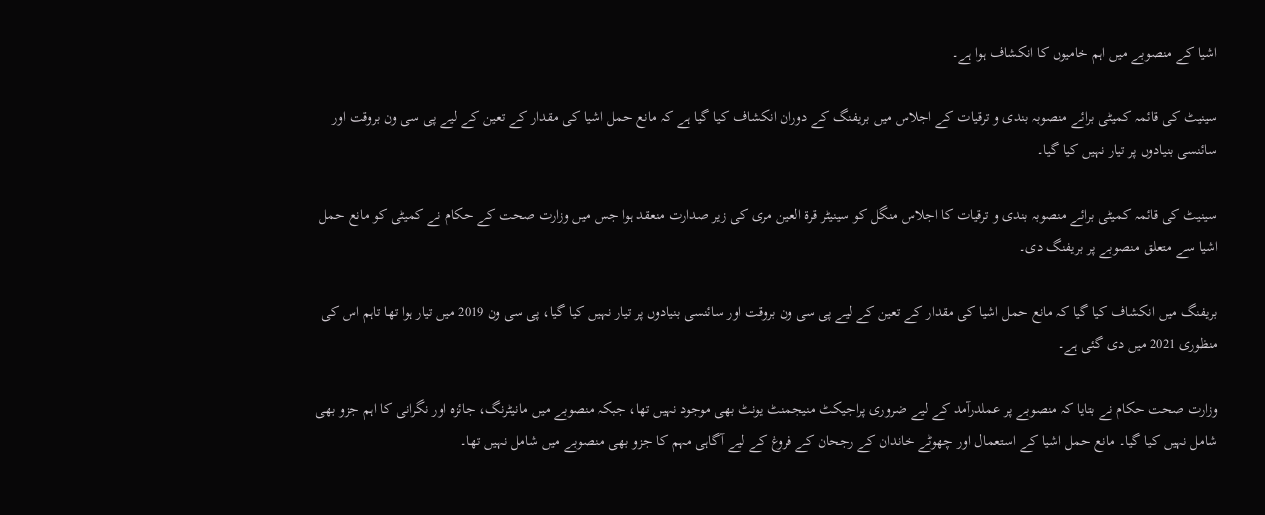اشیا کے منصوبے میں اہم خامیوں کا انکشاف ہوا ہے۔

سینیٹ کی قائمہ کمیٹی برائے منصوبہ بندی و ترقیات کے اجلاس میں بریفنگ کے دوران انکشاف کیا گیا ہے کہ مانع حمل اشیا کی مقدار کے تعین کے لیے پی سی ون بروقت اور سائنسی بنیادوں پر تیار نہیں کیا گیا۔

سینیٹ کی قائمہ کمیٹی برائے منصوبہ بندی و ترقیات کا اجلاس منگل کو سینیٹر قرة العین مری کی زیر صدارت منعقد ہوا جس میں وزارت صحت کے حکام نے کمیٹی کو مانع حمل اشیا سے متعلق منصوبے پر بریفنگ دی۔

بریفنگ میں انکشاف کیا گیا کہ مانع حمل اشیا کی مقدار کے تعین کے لیے پی سی ون بروقت اور سائنسی بنیادوں پر تیار نہیں کیا گیا، پی سی ون 2019 میں تیار ہوا تھا تاہم اس کی منظوری 2021 میں دی گئی ہے۔

وزارت صحت حکام نے بتایا کہ منصوبے پر عملدرآمد کے لیے ضروری پراجیکٹ منیجمنٹ یونٹ بھی موجود نہیں تھا، جبکہ منصوبے میں مانیٹرنگ، جائزہ اور نگرانی کا اہم جزو بھی شامل نہیں کیا گیا۔ مانع حمل اشیا کے استعمال اور چھوٹے خاندان کے رجحان کے فروغ کے لیے آگاہی مہم کا جزو بھی منصوبے میں شامل نہیں تھا۔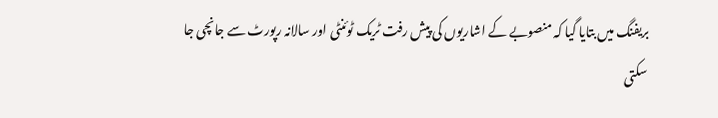بریفنگ میں بتایا گیا کہ منصوبے کے اشاریوں کی پیش رفت ٹریک ٹوئنٹی اور سالانہ رپورٹ سے جانچی جا سکتی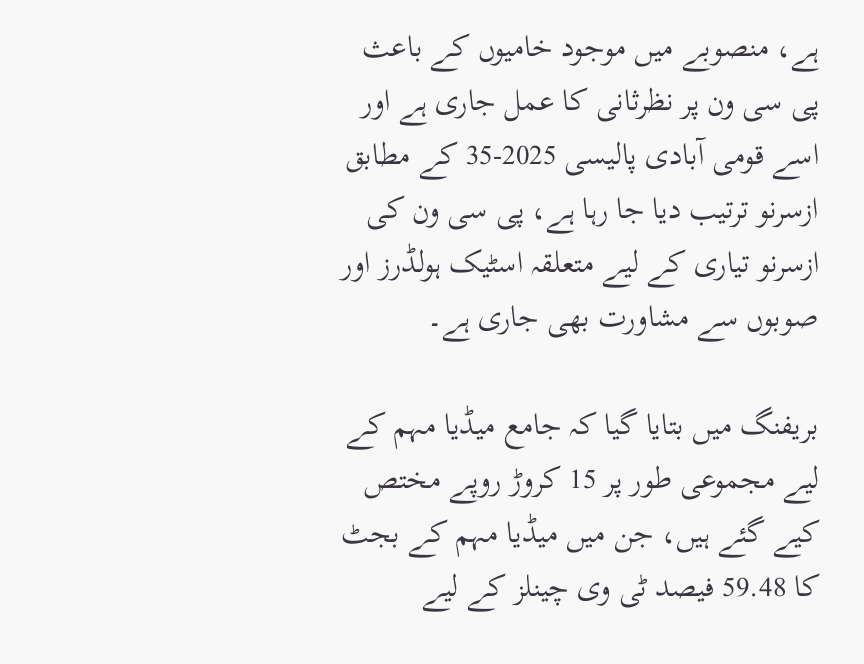ہے، منصوبے میں موجود خامیوں کے باعث پی سی ون پر نظرثانی کا عمل جاری ہے اور اسے قومی آبادی پالیسی 2025-35 کے مطابق ازسرنو ترتیب دیا جا رہا ہے، پی سی ون کی ازسرنو تیاری کے لیے متعلقہ اسٹیک ہولڈرز اور صوبوں سے مشاورت بھی جاری ہے۔

بریفنگ میں بتایا گیا کہ جامع میڈیا مہم کے لیے مجموعی طور پر 15 کروڑ روپے مختص کیے گئے ہیں، جن میں میڈیا مہم کے بجٹ کا 59.48 فیصد ٹی وی چینلز کے لیے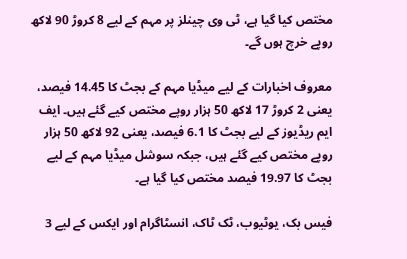مختص کیا گیا ہے، ٹی وی چینلز پر مہم کے لیے 8 کروڑ 90 لاکھ روپے خرچ ہوں گے۔

معروف اخبارات کے لیے میڈیا مہم کے بجٹ کا 14.45 فیصد، یعنی 2 کروڑ 17 لاکھ 50 ہزار روپے مختص کیے گئے ہیں۔ ایف ایم ریڈیوز کے لیے بجٹ کا 6.1 فیصد، یعنی 92 لاکھ 50 ہزار روپے مختص کیے گئے ہیں، جبکہ سوشل میڈیا مہم کے لیے بجٹ کا 19.97 فیصد مختص کیا گیا ہے۔

فیس بک، یوٹیوب، ٹک ٹاک، انسٹاگرام اور ایکس کے لیے 3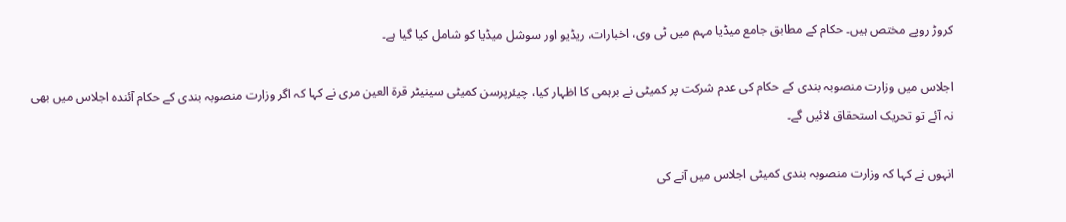کروڑ روپے مختص ہیں۔ حکام کے مطابق جامع میڈیا مہم میں ٹی وی، اخبارات، ریڈیو اور سوشل میڈیا کو شامل کیا گیا ہے۔

اجلاس میں وزارت منصوبہ بندی کے حکام کی عدم شرکت پر کمیٹی نے برہمی کا اظہار کیا، چیئرپرسن کمیٹی سینیٹر قرة العین مری نے کہا کہ اگر وزارت منصوبہ بندی کے حکام آئندہ اجلاس میں بھی نہ آئے تو تحریک استحقاق لائیں گے۔

انہوں نے کہا کہ وزارت منصوبہ بندی کمیٹی اجلاس میں آنے کی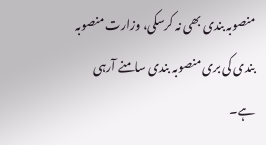منصوبہ بندی بھی نہ کرسکی، وزارت منصوبہ بندی کی بری منصوبہ بندی سامنے آرہی ہے۔